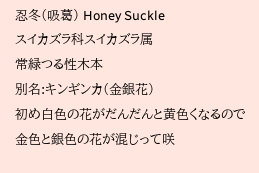忍冬(吸葛) Honey Suckle
スイカズラ科スイカズラ属
常緑つる性木本
別名:キンギンカ(金銀花)
初め白色の花がだんだんと黄色くなるので
金色と銀色の花が混じって咲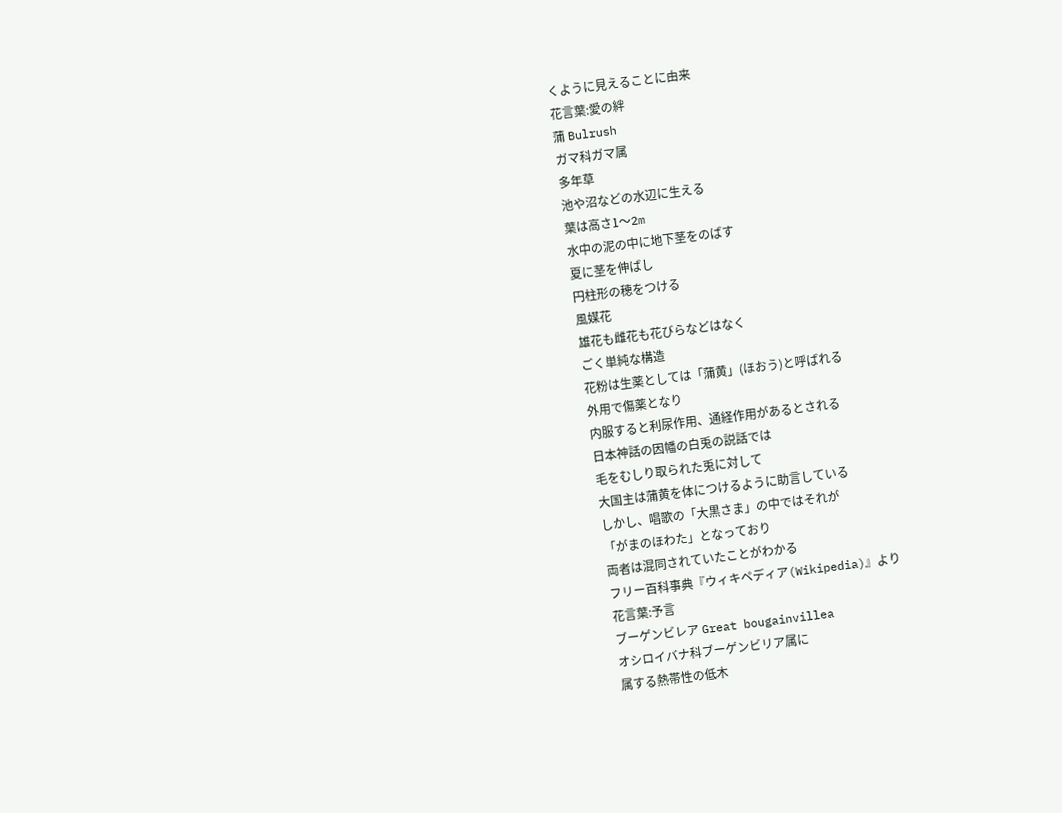くように見えることに由来
花言葉:愛の絆
蒲 Bulrush
ガマ科ガマ属
多年草
池や沼などの水辺に生える
葉は高さ1〜2m
水中の泥の中に地下茎をのばす
夏に茎を伸ばし
円柱形の穂をつける
風媒花
雄花も雌花も花びらなどはなく
ごく単純な構造
花粉は生薬としては「蒲黄」(ほおう)と呼ばれる
外用で傷薬となり
内服すると利尿作用、通経作用があるとされる
日本神話の因幡の白兎の説話では
毛をむしり取られた兎に対して
大国主は蒲黄を体につけるように助言している
しかし、唱歌の「大黒さま」の中ではそれが
「がまのほわた」となっており
両者は混同されていたことがわかる
フリー百科事典『ウィキペディア(Wikipedia)』より
花言葉:予言
ブーゲンビレア Great bougainvillea
オシロイバナ科ブーゲンビリア属に
属する熱帯性の低木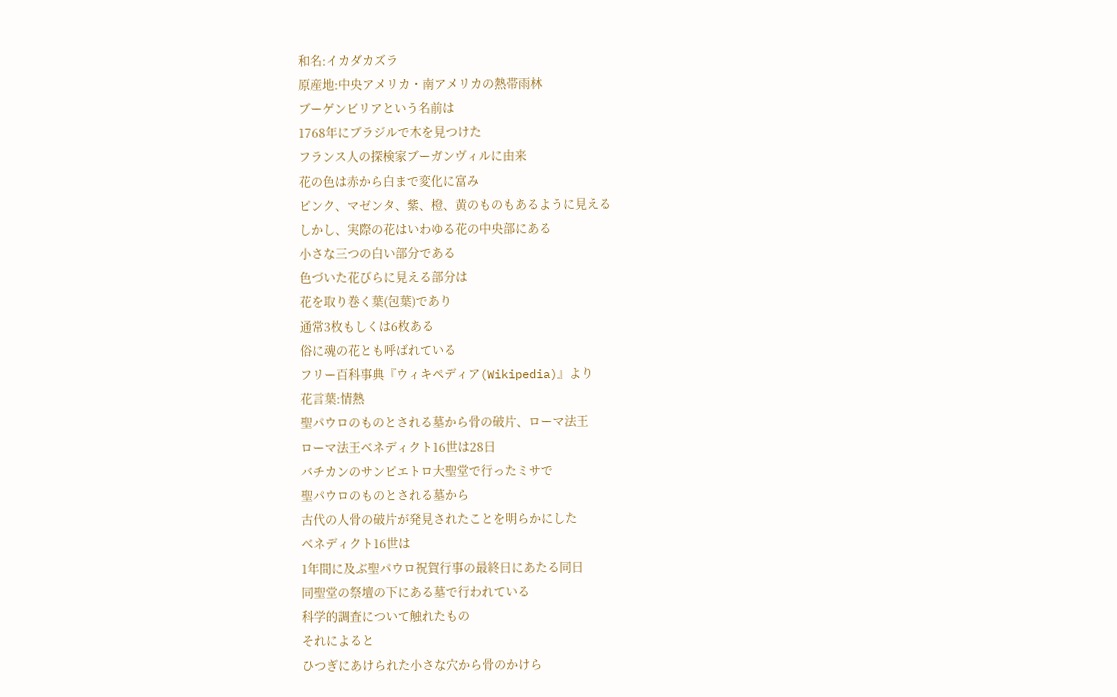和名:イカダカズラ
原産地:中央アメリカ・南アメリカの熱帯雨林
ブーゲンビリアという名前は
1768年にブラジルで木を見つけた
フランス人の探検家ブーガンヴィルに由来
花の色は赤から白まで変化に富み
ピンク、マゼンタ、紫、橙、黄のものもあるように見える
しかし、実際の花はいわゆる花の中央部にある
小さな三つの白い部分である
色づいた花びらに見える部分は
花を取り巻く葉(包葉)であり
通常3枚もしくは6枚ある
俗に魂の花とも呼ばれている
フリー百科事典『ウィキペディア(Wikipedia)』より
花言葉:情熱
聖パウロのものとされる墓から骨の破片、ローマ法王
ローマ法王ベネディクト16世は28日
バチカンのサンピエトロ大聖堂で行ったミサで
聖パウロのものとされる墓から
古代の人骨の破片が発見されたことを明らかにした
ベネディクト16世は
1年間に及ぶ聖パウロ祝賀行事の最終日にあたる同日
同聖堂の祭壇の下にある墓で行われている
科学的調査について触れたもの
それによると
ひつぎにあけられた小さな穴から骨のかけら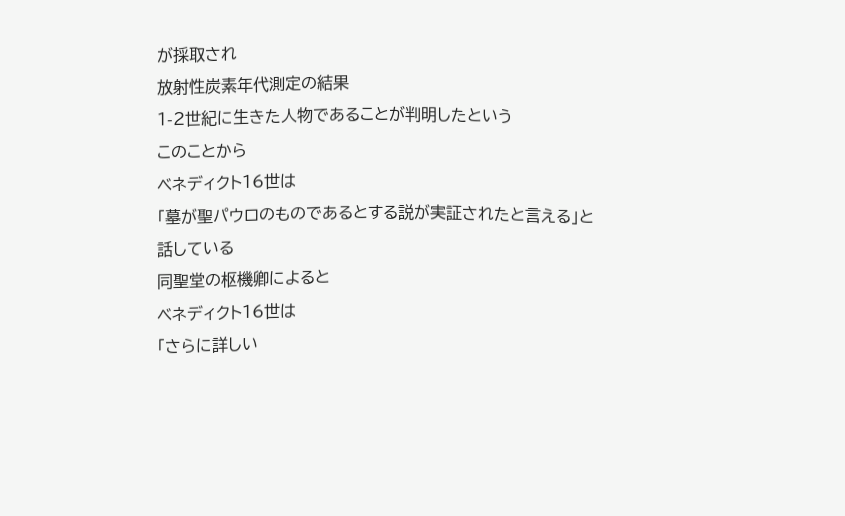が採取され
放射性炭素年代測定の結果
1-2世紀に生きた人物であることが判明したという
このことから
ベネディクト16世は
「墓が聖パウロのものであるとする説が実証されたと言える」と
話している
同聖堂の枢機卿によると
ベネディクト16世は
「さらに詳しい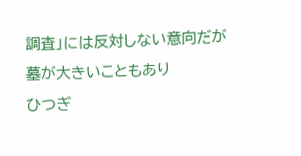調査」には反対しない意向だが
墓が大きいこともあり
ひつぎ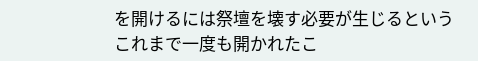を開けるには祭壇を壊す必要が生じるという
これまで一度も開かれたこ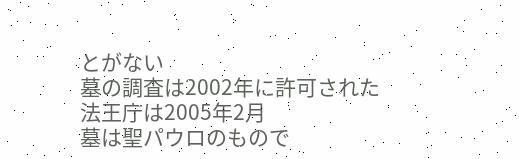とがない
墓の調査は2002年に許可された
法王庁は2005年2月
墓は聖パウロのもので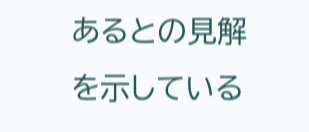あるとの見解を示している